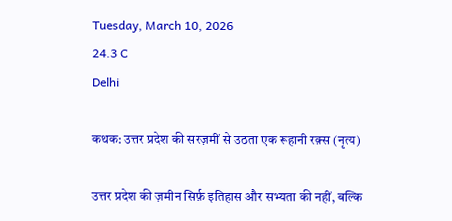Tuesday, March 10, 2026
24.3 C
Delhi

कथक: उत्तर प्रदेश की सरज़मीं से उठता एक रूहानी रक़्स (नृत्य)

उत्तर प्रदेश की ज़मीन सिर्फ़ इतिहास और सभ्यता की नहीं, बल्कि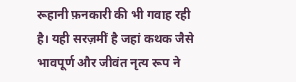रूहानी फ़नकारी की भी गवाह रही है। यही सरज़मीं है जहां कथक जैसे भावपूर्ण और जीवंत नृत्य रूप ने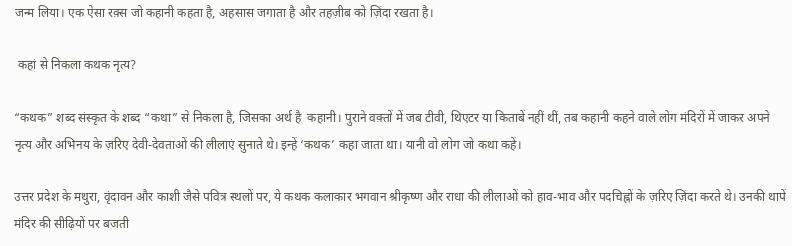जन्म लिया। एक ऐसा रक़्स जो कहानी कहता है, अहसास जगाता है और तहज़ीब को ज़िंदा रखता है।

 कहां से निकला कथक नृत्य?

“कथक” शब्द संस्कृत के शब्द “कथा” से निकला है, जिसका अर्थ है  कहानी। पुराने वक़्तों में जब टीवी, थिएटर या किताबें नहीं थीं, तब कहानी कहने वाले लोग मंदिरों में जाकर अपने नृत्य और अभिनय के ज़रिए देवी-देवताओं की लीलाएं सुनाते थे। इन्हें ‘कथक’ कहा जाता था। यानी वो लोग जो कथा कहें।

उत्तर प्रदेश के मथुरा, वृंदावन और काशी जैसे पवित्र स्थलों पर, ये कथक कलाकार भगवान श्रीकृष्ण और राधा की लीलाओं को हाव-भाव और पदचिह्नों के ज़रिए ज़िंदा करते थे। उनकी थापें मंदिर की सीढ़ियों पर बजती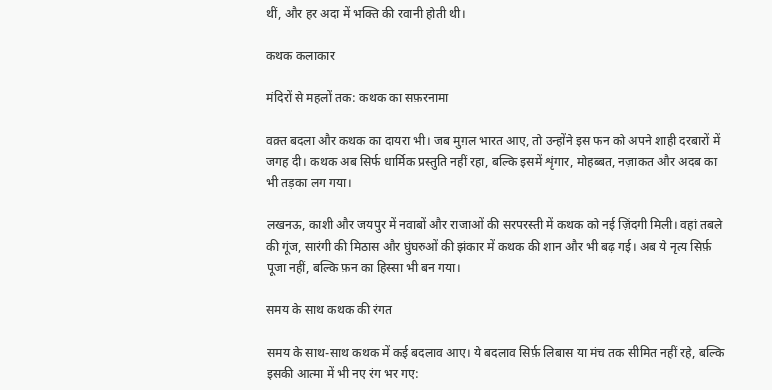थीं, और हर अदा में भक्ति की रवानी होती थी।

कथक कलाकार

मंदिरों से महलों तक: कथक का सफ़रनामा

वक़्त बदला और कथक का दायरा भी। जब मुग़ल भारत आए, तो उन्होंने इस फन को अपने शाही दरबारों में जगह दी। कथक अब सिर्फ धार्मिक प्रस्तुति नहीं रहा, बल्कि इसमें शृंगार, मोहब्बत, नज़ाकत और अदब का भी तड़का लग गया।

लखनऊ, काशी और जयपुर में नवाबों और राजाओं की सरपरस्ती में कथक को नई ज़िंदगी मिली। वहां तबले की गूंज, सारंगी की मिठास और घुंघरुओं की झंकार में कथक की शान और भी बढ़ गई। अब ये नृत्य सिर्फ़ पूजा नहीं, बल्कि फ़न का हिस्सा भी बन गया।

समय के साथ कथक की रंगत

समय के साथ-साथ कथक में कई बदलाव आए। ये बदलाव सिर्फ़ लिबास या मंच तक सीमित नहीं रहे, बल्कि इसकी आत्मा में भी नए रंग भर गए: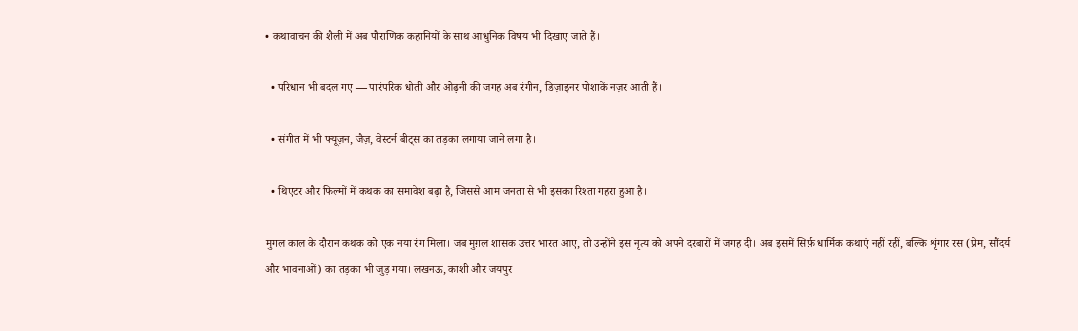• कथावाचन की शैली में अब पौराणिक कहानियों के साथ आधुनिक विषय भी दिखाए जाते हैं।

  • परिधान भी बदल गए — पारंपरिक धोती और ओढ़नी की जगह अब रंगीन, डिज़ाइनर पोशाकें नज़र आती हैं।

  • संगीत में भी फ्यूज़न, जैज़, वेस्टर्न बीट्स का तड़का लगाया जाने लगा है।

  • थिएटर और फिल्मों में कथक का समावेश बढ़ा है, जिससे आम जनता से भी इसका रिश्ता गहरा हुआ है।

मुगल काल के दौरान कथक को एक नया रंग मिला। जब मुग़ल शासक उत्तर भारत आए, तो उन्होंने इस नृत्य को अपने दरबारों में जगह दी। अब इसमें सिर्फ़ धार्मिक कथाएं नहीं रहीं, बल्कि शृंगार रस (प्रेम, सौंदर्य और भावनाओं) का तड़का भी जुड़ गया। लखनऊ, काशी और जयपुर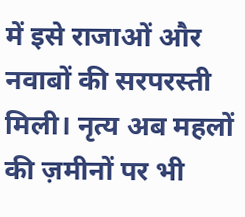में इसे राजाओं और नवाबों की सरपरस्ती मिली। नृत्य अब महलों की ज़मीनों पर भी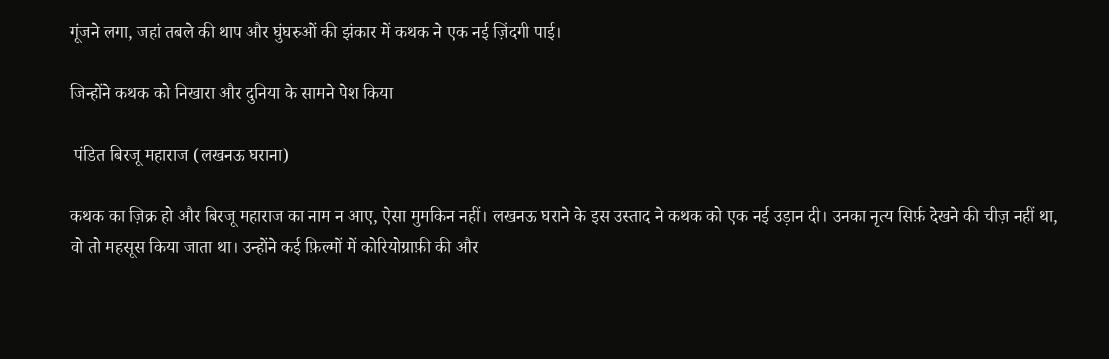गूंजने लगा, जहां तबले की थाप और घुंघरुओं की झंकार में कथक ने एक नई ज़िंदगी पाई।

जिन्होंने कथक को निखारा और दुनिया के सामने पेश किया

 पंडित बिरजू महाराज (लखनऊ घराना)

कथक का ज़िक्र हो और बिरजू महाराज का नाम न आए, ऐसा मुमकिन नहीं। लखनऊ घराने के इस उस्ताद ने कथक को एक नई उड़ान दी। उनका नृत्य सिर्फ़ देखने की चीज़ नहीं था, वो तो महसूस किया जाता था। उन्होंने कई फ़िल्मों में कोरियोग्राफ़ी की और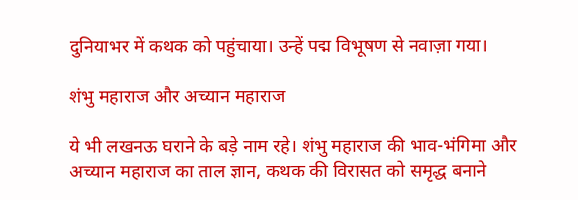दुनियाभर में कथक को पहुंचाया। उन्हें पद्म विभूषण से नवाज़ा गया।

शंभु महाराज और अच्यान महाराज

ये भी लखनऊ घराने के बड़े नाम रहे। शंभु महाराज की भाव-भंगिमा और अच्यान महाराज का ताल ज्ञान, कथक की विरासत को समृद्ध बनाने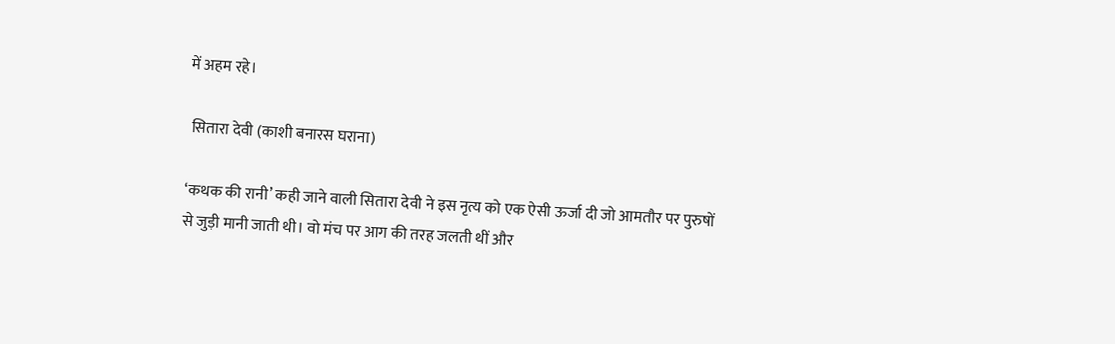में अहम रहे।

 सितारा देवी (काशी बनारस घराना)

‘कथक की रानी’ कही जाने वाली सितारा देवी ने इस नृत्य को एक ऐसी ऊर्जा दी जो आमतौर पर पुरुषों से जुड़ी मानी जाती थी। वो मंच पर आग की तरह जलती थीं और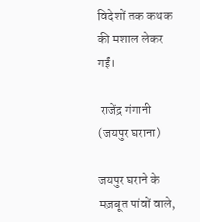विदेशों तक कथक की मशाल लेकर गईं।

 राजेंद्र गंगानी (जयपुर घराना)

जयपुर घराने के मज़बूत पांवों वाले,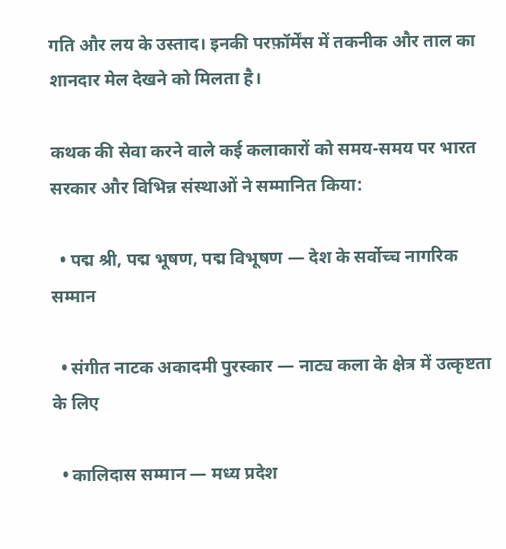गति और लय के उस्ताद। इनकी परफ़ॉर्मेंस में तकनीक और ताल का शानदार मेल देखने को मिलता है।

कथक की सेवा करने वाले कई कलाकारों को समय-समय पर भारत सरकार और विभिन्न संस्थाओं ने सम्मानित किया:

  • पद्म श्री, पद्म भूषण, पद्म विभूषण — देश के सर्वोच्च नागरिक सम्मान

  • संगीत नाटक अकादमी पुरस्कार — नाट्य कला के क्षेत्र में उत्कृष्टता के लिए

  • कालिदास सम्मान — मध्य प्रदेश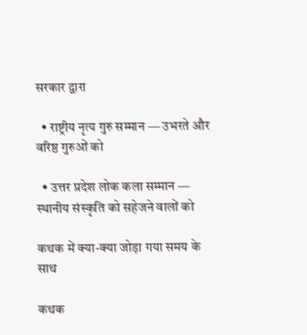सरकार द्वारा

  • राष्ट्रीय नृत्य गुरु सम्मान — उभरते और वरिष्ठ गुरुओं को

  • उत्तर प्रदेश लोक कला सम्मान — स्थानीय संस्कृति को सहेजने वालों को

कथक में क्या-क्या जोड़ा गया समय के साथ

कथक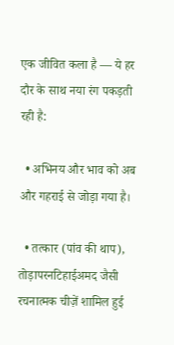एक जीवित कला है — ये हर दौर के साथ नया रंग पकड़ती रही है:

  • अभिनय और भाव को अब और गहराई से जोड़ा गया है।

  • तत्कार (पांव की थाप), तोड़ापरनटिहाईअमद जैसी रचनात्मक चीज़ें शामिल हुई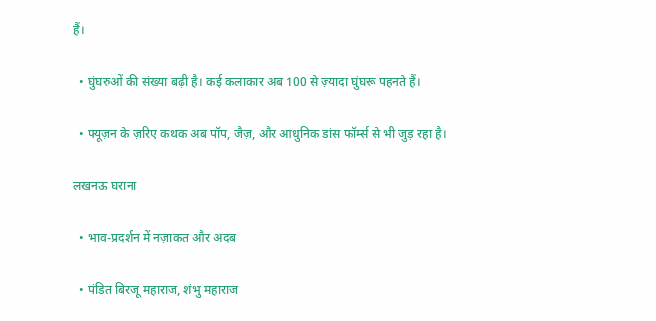हैं।

  • घुंघरुओं की संख्या बढ़ी है। कई कलाकार अब 100 से ज़्यादा घुंघरू पहनते हैं।

  • फ्यूज़न के ज़रिए कथक अब पॉप, जैज़, और आधुनिक डांस फॉर्म्स से भी जुड़ रहा है।

लखनऊ घराना

  • भाव-प्रदर्शन में नज़ाकत और अदब

  • पंडित बिरजू महाराज, शंभु महाराज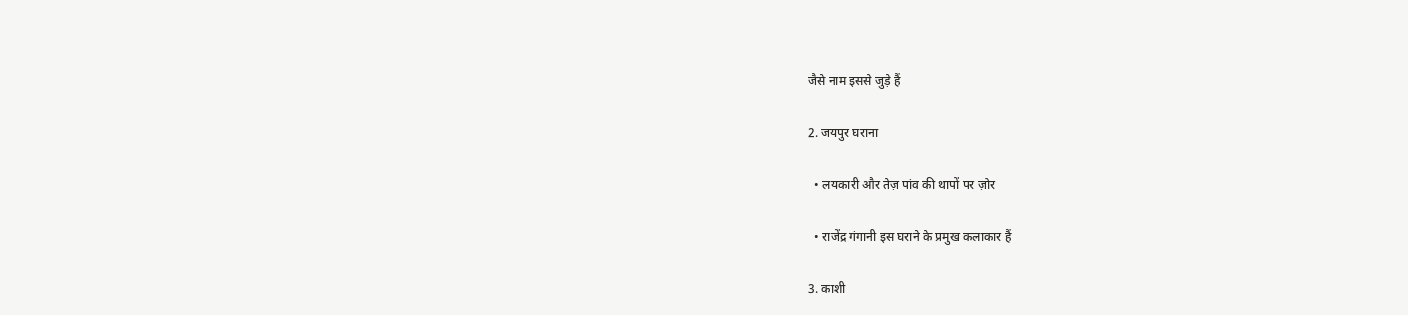जैसे नाम इससे जुड़े हैं

2. जयपुर घराना

  • लयकारी और तेज़ पांव की थापों पर ज़ोर

  • राजेंद्र गंगानी इस घराने के प्रमुख कलाकार हैं

3. काशी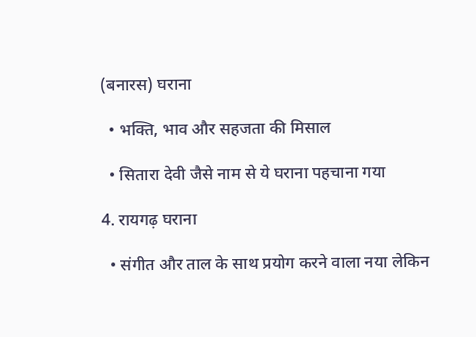(बनारस) घराना

  • भक्ति, भाव और सहजता की मिसाल

  • सितारा देवी जैसे नाम से ये घराना पहचाना गया

4. रायगढ़ घराना

  • संगीत और ताल के साथ प्रयोग करने वाला नया लेकिन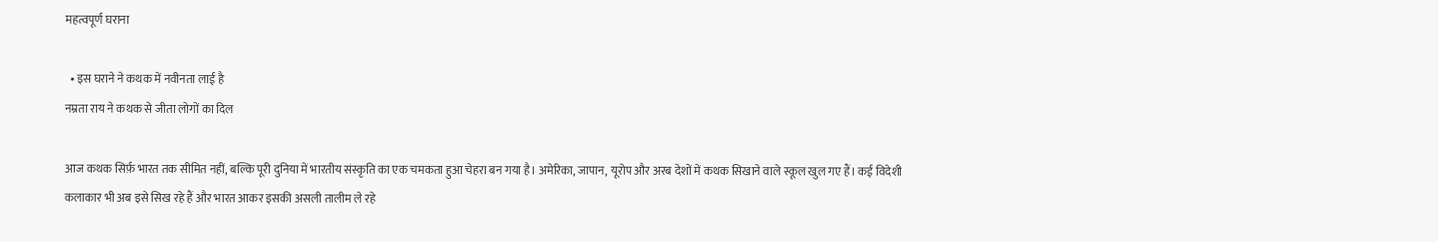महत्वपूर्ण घराना

  • इस घराने ने कथक में नवीनता लाई है
नम्रता राय ने कथक से जीता लोगों का दिल

आज कथक सिर्फ़ भारत तक सीमित नहीं, बल्कि पूरी दुनिया में भारतीय संस्कृति का एक चमकता हुआ चेहरा बन गया है। अमेरिका, जापान, यूरोप और अरब देशों में कथक सिखाने वाले स्कूल खुल गए हैं। कई विदेशी कलाकार भी अब इसे सिख रहे हैं और भारत आकर इसकी असली तालीम ले रहे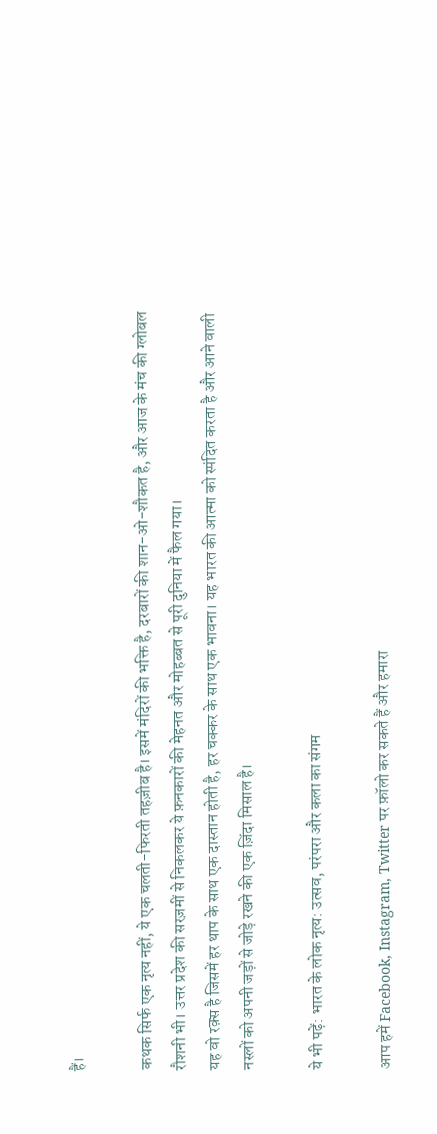हैं।

कथक सिर्फ एक नृत्य नहीं, ये एक चलती-फिरती तहज़ीब है। इसमें मंदिरों की भक्ति है, दरबारों की शान-ओ-शौकत है, और आज के मंच की ग्लोबल रौशनी भी। उत्तर प्रदेश की सरज़मीं से निकलकर ये फ़नकारों की मेहनत और मोहब्बत से पूरी दुनिया में फैल गया।
यह वो रक़्स है जिसमें हर थाप के साथ एक दास्तान होती है, हर चक्कर के साथ एक भावना। यह भारत की आत्मा को स्पंदित करता है और आने वाली नस्लों को अपनी जड़ों से जोड़े रखने की एक ज़िंदा मिसाल है।

ये भी पढ़ें: भारत के लोक नृत्य: उत्सव, परंपरा और कला का संगम

आप हमें Facebook, Instagram, Twitter पर फ़ॉलो कर सकते हैं और हमारा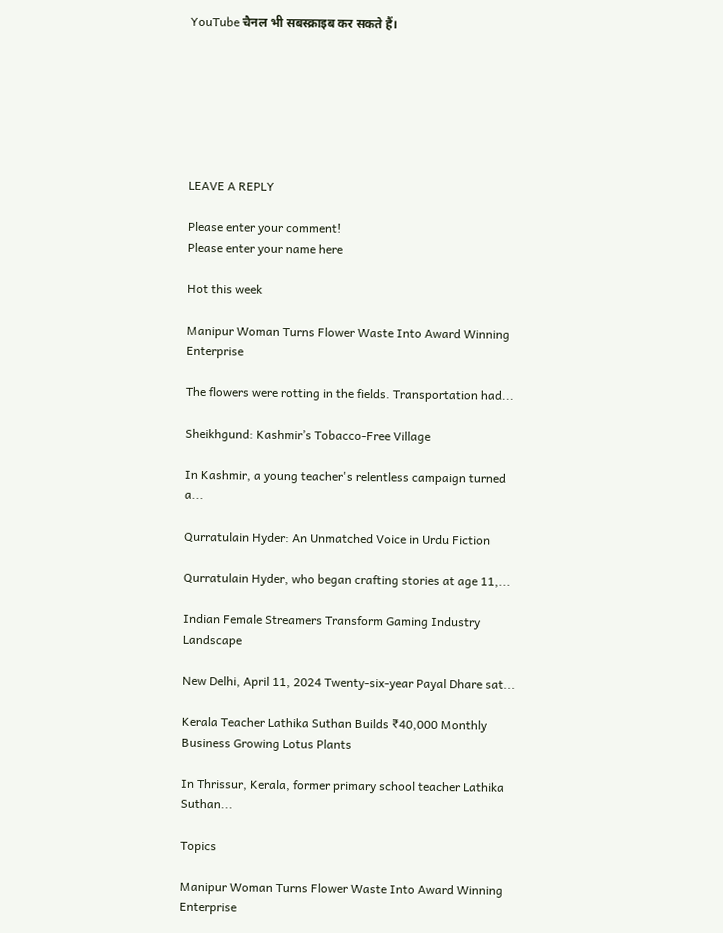YouTube चैनल भी सबस्क्राइब कर सकते हैं।







LEAVE A REPLY

Please enter your comment!
Please enter your name here

Hot this week

Manipur Woman Turns Flower Waste Into Award Winning Enterprise

The flowers were rotting in the fields. Transportation had...

Sheikhgund: Kashmir’s Tobacco-Free Village

In Kashmir, a young teacher's relentless campaign turned a...

Qurratulain Hyder: An Unmatched Voice in Urdu Fiction

Qurratulain Hyder, who began crafting stories at age 11,...

Indian Female Streamers Transform Gaming Industry Landscape

New Delhi, April 11, 2024 Twenty-six-year Payal Dhare sat...

Kerala Teacher Lathika Suthan Builds ₹40,000 Monthly Business Growing Lotus Plants

In Thrissur, Kerala, former primary school teacher Lathika Suthan...

Topics

Manipur Woman Turns Flower Waste Into Award Winning Enterprise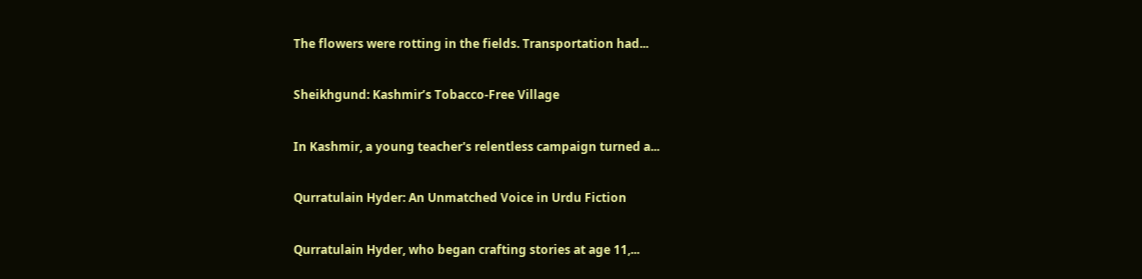The flowers were rotting in the fields. Transportation had...

Sheikhgund: Kashmir’s Tobacco-Free Village

In Kashmir, a young teacher's relentless campaign turned a...

Qurratulain Hyder: An Unmatched Voice in Urdu Fiction

Qurratulain Hyder, who began crafting stories at age 11,...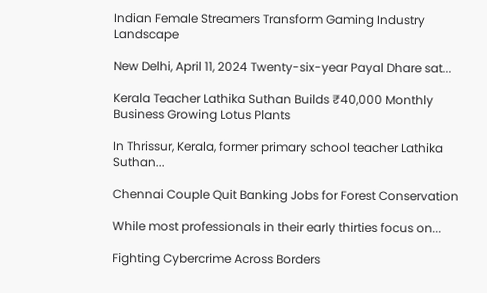Indian Female Streamers Transform Gaming Industry Landscape

New Delhi, April 11, 2024 Twenty-six-year Payal Dhare sat...

Kerala Teacher Lathika Suthan Builds ₹40,000 Monthly Business Growing Lotus Plants

In Thrissur, Kerala, former primary school teacher Lathika Suthan...

Chennai Couple Quit Banking Jobs for Forest Conservation

While most professionals in their early thirties focus on...

Fighting Cybercrime Across Borders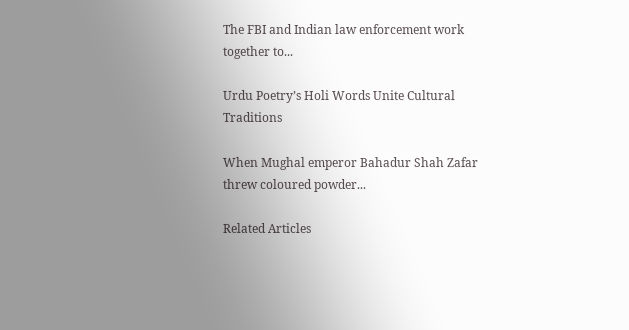The FBI and Indian law enforcement work together to...

Urdu Poetry’s Holi Words Unite Cultural Traditions

When Mughal emperor Bahadur Shah Zafar threw coloured powder...

Related Articles